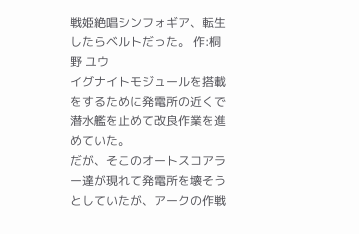戦姫絶唱シンフォギア、転生したらベルトだった。 作:桐野 ユウ
イグナイトモジュールを搭載をするために発電所の近くで潜水艦を止めて改良作業を進めていた。
だが、そこのオートスコアラー達が現れて発電所を壊そうとしていたが、アークの作戦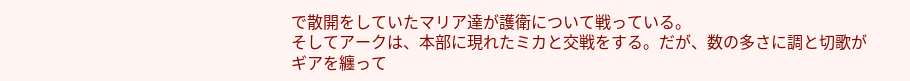で散開をしていたマリア達が護衛について戦っている。
そしてアークは、本部に現れたミカと交戦をする。だが、数の多さに調と切歌がギアを纏って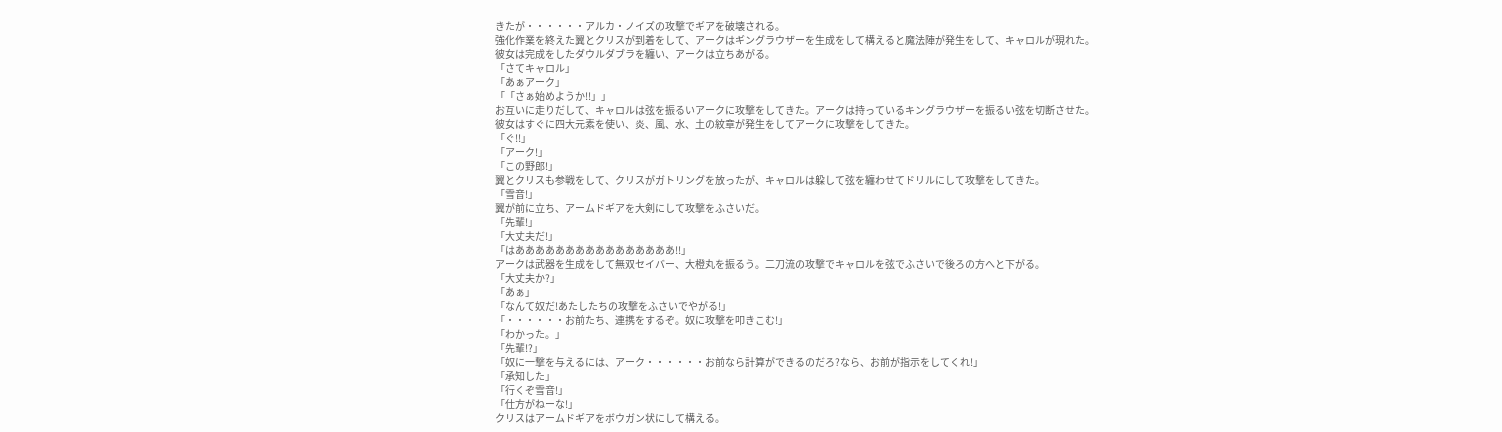きたが・・・・・・アルカ・ノイズの攻撃でギアを破壊される。
強化作業を終えた翼とクリスが到着をして、アークはギングラウザーを生成をして構えると魔法陣が発生をして、キャロルが現れた。
彼女は完成をしたダウルダブラを纏い、アークは立ちあがる。
「さてキャロル」
「あぁアーク」
「「さぁ始めようか!!」」
お互いに走りだして、キャロルは弦を振るいアークに攻撃をしてきた。アークは持っているキングラウザーを振るい弦を切断させた。
彼女はすぐに四大元素を使い、炎、風、水、土の紋章が発生をしてアークに攻撃をしてきた。
「ぐ!!」
「アーク!」
「この野郎!」
翼とクリスも参戦をして、クリスがガトリングを放ったが、キャロルは躱して弦を纏わせてドリルにして攻撃をしてきた。
「雪音!」
翼が前に立ち、アームドギアを大剣にして攻撃をふさいだ。
「先輩!」
「大丈夫だ!」
「はああああああああああああああああ!!」
アークは武器を生成をして無双セイバー、大橙丸を振るう。二刀流の攻撃でキャロルを弦でふさいで後ろの方へと下がる。
「大丈夫か?」
「あぁ」
「なんて奴だ!あたしたちの攻撃をふさいでやがる!」
「・・・・・・お前たち、連携をするぞ。奴に攻撃を叩きこむ!」
「わかった。」
「先輩!?」
「奴に一撃を与えるには、アーク・・・・・・お前なら計算ができるのだろ?なら、お前が指示をしてくれ!」
「承知した」
「行くぞ雪音!」
「仕方がねーな!」
クリスはアームドギアをボウガン状にして構える。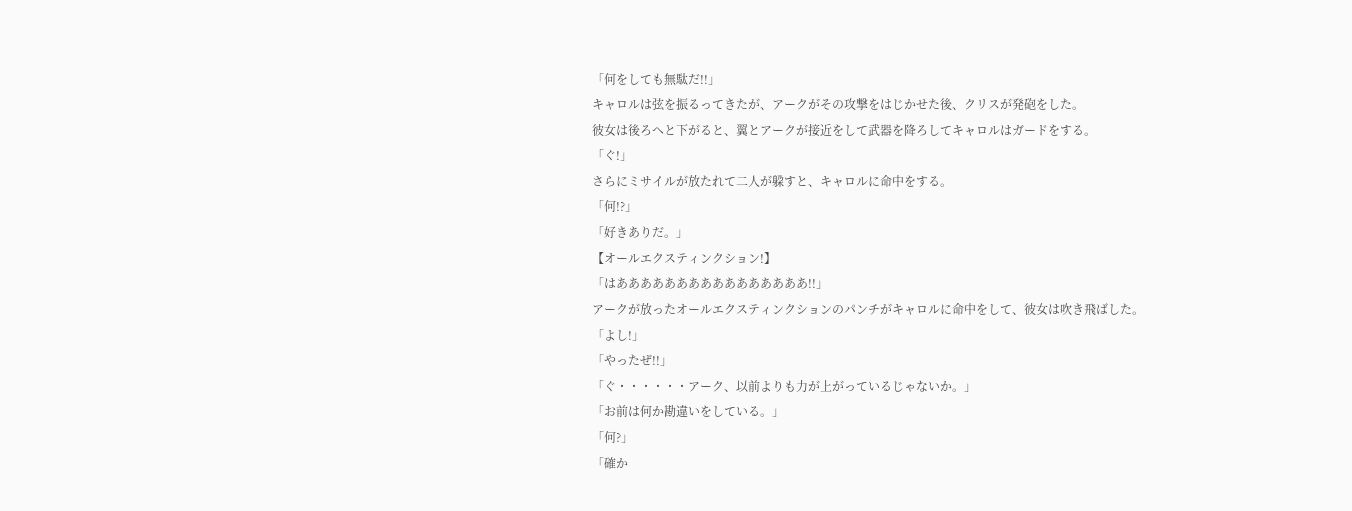「何をしても無駄だ!!」
キャロルは弦を振るってきたが、アークがその攻撃をはじかせた後、クリスが発砲をした。
彼女は後ろへと下がると、翼とアークが接近をして武器を降ろしてキャロルはガードをする。
「ぐ!」
さらにミサイルが放たれて二人が躱すと、キャロルに命中をする。
「何!?」
「好きありだ。」
【オールエクスティンクション!】
「はああああああああああああああああ!!」
アークが放ったオールエクスティンクションのパンチがキャロルに命中をして、彼女は吹き飛ばした。
「よし!」
「やったぜ!!」
「ぐ・・・・・・アーク、以前よりも力が上がっているじゃないか。」
「お前は何か勘違いをしている。」
「何?」
「確か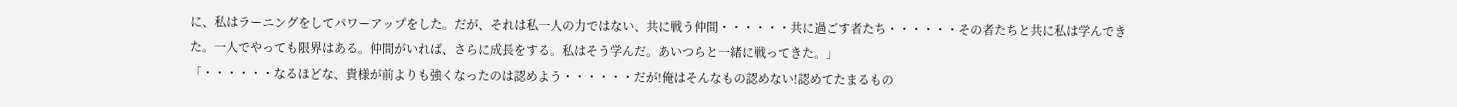に、私はラーニングをしてパワーアップをした。だが、それは私一人の力ではない、共に戦う仲間・・・・・・共に過ごす者たち・・・・・・その者たちと共に私は学んできた。一人でやっても限界はある。仲間がいれば、さらに成長をする。私はそう学んだ。あいつらと一緒に戦ってきた。」
「・・・・・・なるほどな、貴様が前よりも強くなったのは認めよう・・・・・・だが!俺はそんなもの認めない!認めてたまるもの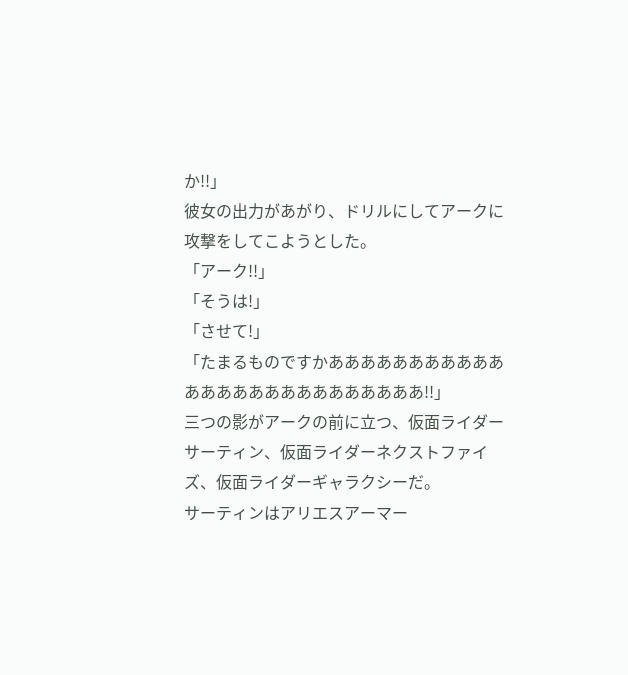か!!」
彼女の出力があがり、ドリルにしてアークに攻撃をしてこようとした。
「アーク!!」
「そうは!」
「させて!」
「たまるものですかああああああああああああああああああああああああああ!!」
三つの影がアークの前に立つ、仮面ライダーサーティン、仮面ライダーネクストファイズ、仮面ライダーギャラクシーだ。
サーティンはアリエスアーマー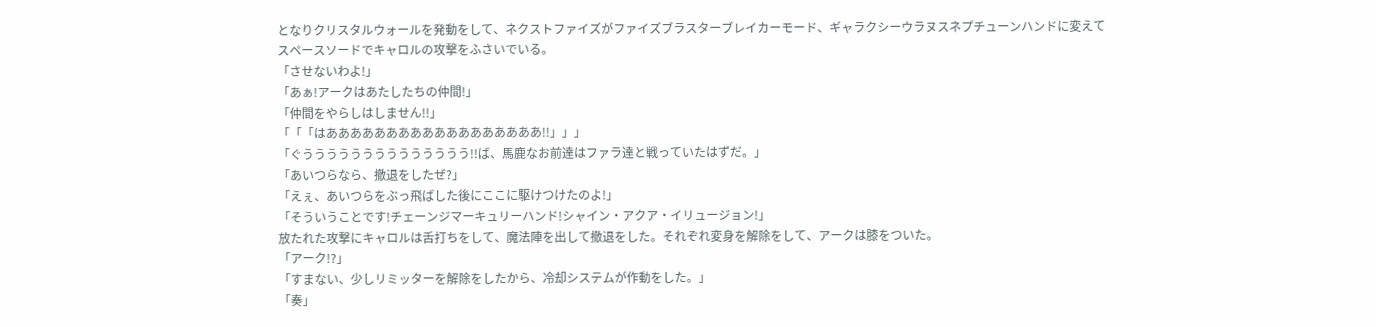となりクリスタルウォールを発動をして、ネクストファイズがファイズブラスターブレイカーモード、ギャラクシーウラヌスネプチューンハンドに変えてスペースソードでキャロルの攻撃をふさいでいる。
「させないわよ!」
「あぁ!アークはあたしたちの仲間!」
「仲間をやらしはしません!!」
「「「はああああああああああああああああああ!!」」」
「ぐうううううううううううううう!!ば、馬鹿なお前達はファラ達と戦っていたはずだ。」
「あいつらなら、撤退をしたぜ?」
「えぇ、あいつらをぶっ飛ばした後にここに駆けつけたのよ!」
「そういうことです!チェーンジマーキュリーハンド!シャイン・アクア・イリュージョン!」
放たれた攻撃にキャロルは舌打ちをして、魔法陣を出して撤退をした。それぞれ変身を解除をして、アークは膝をついた。
「アーク!?」
「すまない、少しリミッターを解除をしたから、冷却システムが作動をした。」
「奏」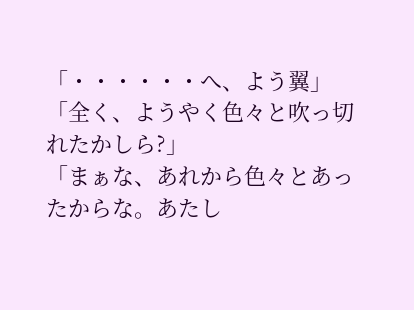「・・・・・・へ、よう翼」
「全く、ようやく色々と吹っ切れたかしら?」
「まぁな、あれから色々とあったからな。あたし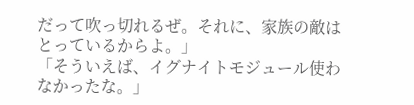だって吹っ切れるぜ。それに、家族の敵はとっているからよ。」
「そういえば、イグナイトモジュール使わなかったな。」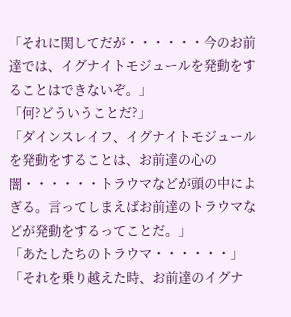「それに関してだが・・・・・・今のお前達では、イグナイトモジュールを発動をすることはできないぞ。」
「何?どういうことだ?」
「ダインスレイフ、イグナイトモジュールを発動をすることは、お前達の心の闇・・・・・・トラウマなどが頭の中によぎる。言ってしまえばお前達のトラウマなどが発動をするってことだ。」
「あたしたちのトラウマ・・・・・・」
「それを乗り越えた時、お前達のイグナ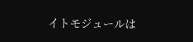イトモジュールは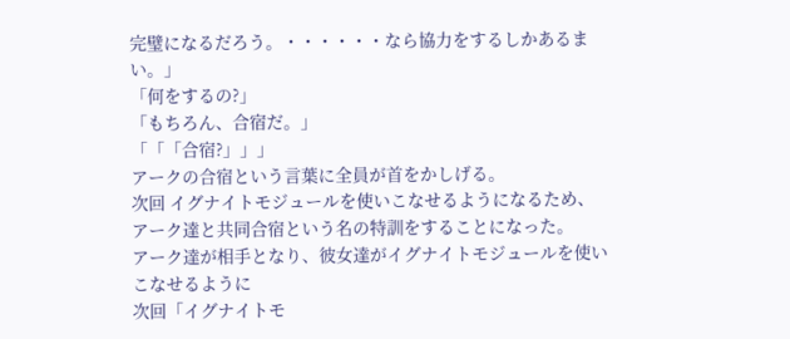完璧になるだろう。・・・・・・なら協力をするしかあるまい。」
「何をするの?」
「もちろん、合宿だ。」
「「「合宿?」」」
アークの合宿という言葉に全員が首をかしげる。
次回 イグナイトモジュールを使いこなせるようになるため、アーク達と共同合宿という名の特訓をすることになった。
アーク達が相手となり、彼女達がイグナイトモジュールを使いこなせるように
次回「イグナイトモ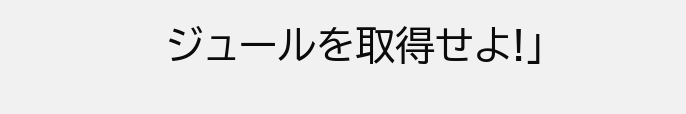ジュールを取得せよ!」